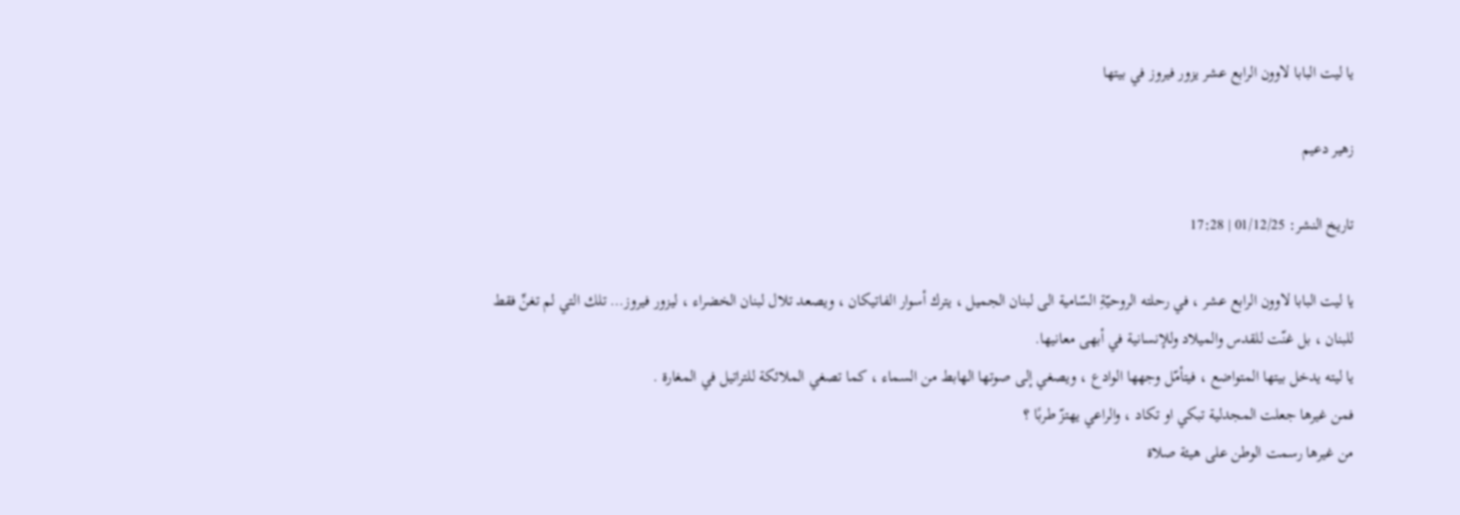يا ليت البابا لاوون الرابع عشر يزور فيروز في بيتها

زهير دعيم

تاريخ النشر: 01/12/25 | 17:28

يا ليت البابا لاوون الرابع عشر ، في رحلته الروحيّةِ السّامية الى لبنان الجميل ، يترك أسوار الفاتيكان ، ويصعد تلال لبنان الخضراء ، ليزور فيروز… تلك التي لم تغنِّ فقط للبنان ، بل غنّت للقدس والميلاد وللإنسانية في أبهى معانيها.
يا ليته يدخل بيتها المتواضع ، فيتأمّل وجهها الوادع ، ويصغي إلى صوتها الهابط من السماء ، كما تصغي الملائكة للتراتيل في المغارة .
فمن غيرها جعلت المجدلية تبكي او تكاد ، والراعي يهتزّ طربًا ؟
من غيرها رسمت الوطن على هيئة صلاة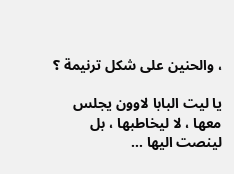، والحنين على شكل ترنيمة ؟

يا ليت البابا لاوون يجلس معها ، لا ليخاطبها ، بل لينصت اليها …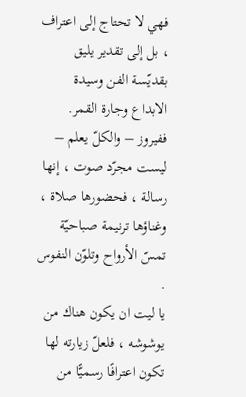فهي لا تحتاج إلى اعتراف ، بل إلى تقدير يليق بقديّسة الفن وسيدة الابداع وجارة القمر.
ففيروز – والكلّ يعلم – ليست مجرّد صوت ، إنها رسالة ، فحضورها صلاة ، وغناؤها ترنيمة صباحيّة تمسّ الأرواح وتلوّن النفوس .
يا ليت ان يكون هناك من يوشوشه ، فلعلّ زيارته لها تكون اعترافًا رسميًّا من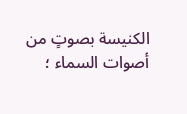الكنيسة بصوتٍ من أصوات السماء ؛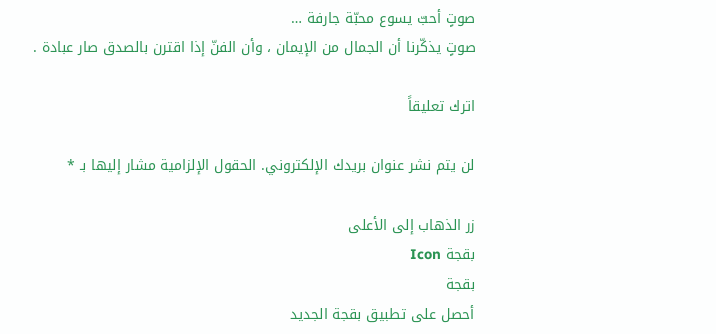صوتٍ أحبّ يسوع محبّة جارفة …
صوتٍ يذكّرنا أن الجمال من الإيمان ، وأن الفنّ إذا اقترن بالصدق صار عبادة .

اترك تعليقاً

لن يتم نشر عنوان بريدك الإلكتروني. الحقول الإلزامية مشار إليها بـ *

زر الذهاب إلى الأعلى
بقجة Icon
بقجة
أحصل على تطبيق بقجة الجديد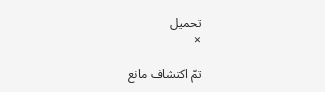تحميل
×

تمّ اكتشاف مانع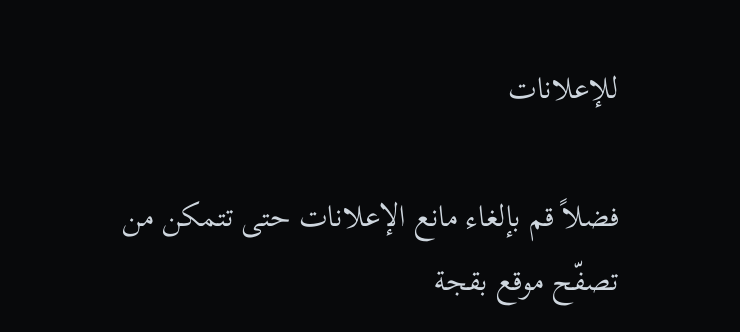للإعلانات

فضلاً قم بإلغاء مانع الإعلانات حتى تتمكن من تصفّح موقع بقجة